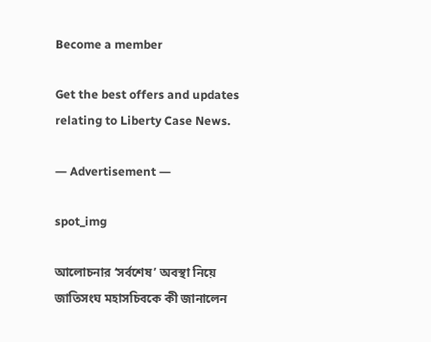Become a member

Get the best offers and updates relating to Liberty Case News.

― Advertisement ―

spot_img

আলোচনার ‘সর্বশেষ’ অবস্থা নিয়ে জাতিসংঘ মহাসচিবকে কী জানালেন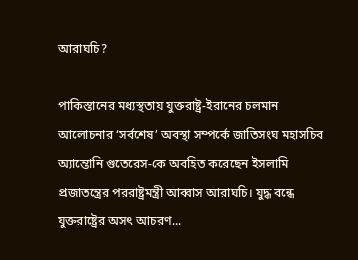আরাঘচি?

পাকিস্তানের মধ্যস্থতায় যুক্তরাষ্ট্র-ইরানের চলমান আলোচনার ‘সর্বশেষ’ অবস্থা সম্পর্কে জাতিসংঘ মহাসচিব অ্যান্তোনি গুতেরেস-কে অবহিত করেছেন ইসলামি প্রজাতন্ত্রের পররাষ্ট্রমন্ত্রী আব্বাস আরাঘচি। যুদ্ধ বন্ধে যুক্তরাষ্ট্রের অসৎ আচরণ...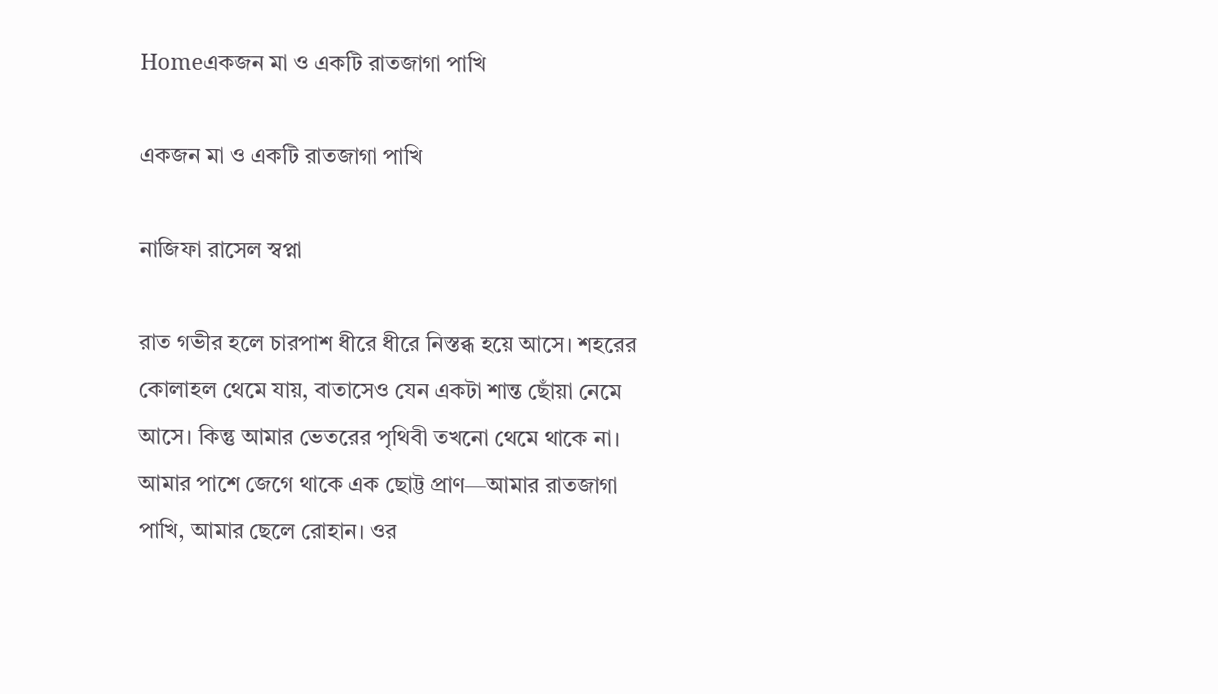Homeএকজন মা ও একটি রাতজাগা পাখি

একজন মা ও একটি রাতজাগা পাখি

নাজিফা রাসেল স্বপ্না

রাত গভীর হলে চারপাশ ধীরে ধীরে নিস্তব্ধ হয়ে আসে। শহরের কোলাহল থেমে যায়, বাতাসেও যেন একটা শান্ত ছোঁয়া নেমে আসে। কিন্তু আমার ভেতরের পৃথিবী তখনো থেমে থাকে না। আমার পাশে জেগে থাকে এক ছোট্ট প্রাণ—আমার রাতজাগা পাখি, আমার ছেলে রোহান। ওর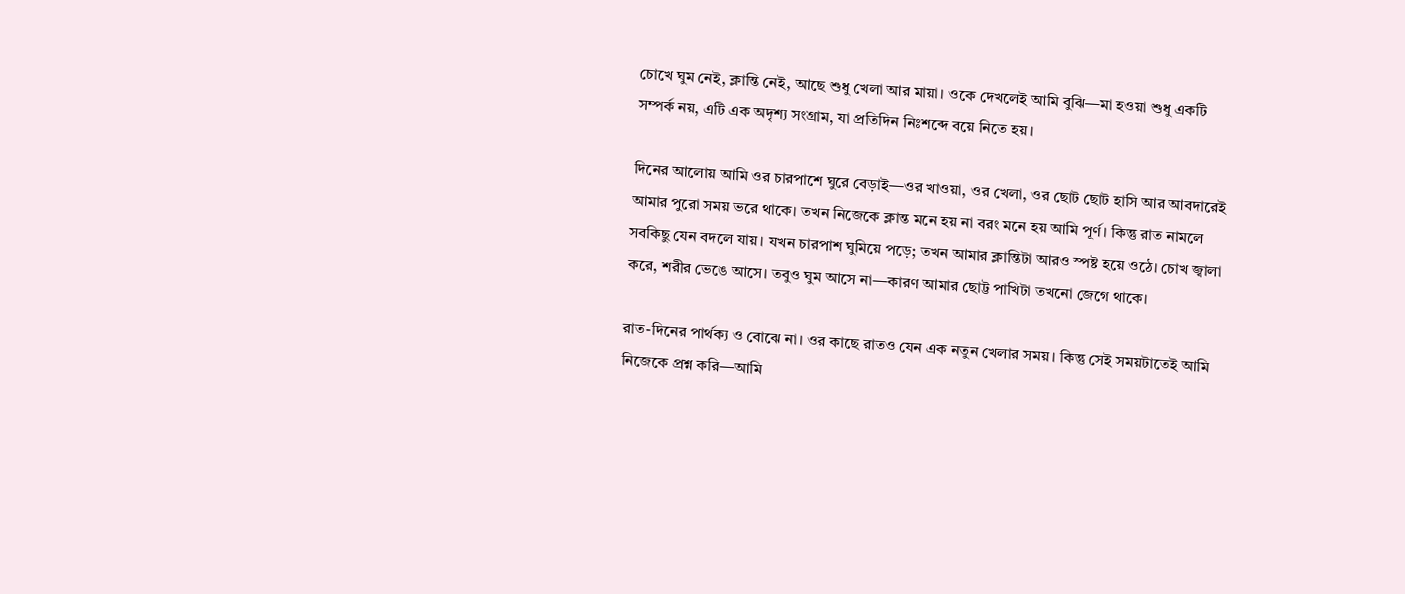চোখে ঘুম নেই, ক্লান্তি নেই, আছে শুধু খেলা আর মায়া। ওকে দেখলেই আমি বুঝি—মা হওয়া শুধু একটি সম্পর্ক নয়, এটি এক অদৃশ্য সংগ্রাম, যা প্রতিদিন নিঃশব্দে বয়ে নিতে হয়।

দিনের আলোয় আমি ওর চারপাশে ঘুরে বেড়াই—ওর খাওয়া, ওর খেলা, ওর ছোট ছোট হাসি আর আবদারেই আমার পুরো সময় ভরে থাকে। তখন নিজেকে ক্লান্ত মনে হয় না বরং মনে হয় আমি পূর্ণ। কিন্তু রাত নামলে সবকিছু যেন বদলে যায়। যখন চারপাশ ঘুমিয়ে পড়ে; তখন আমার ক্লান্তিটা আরও স্পষ্ট হয়ে ওঠে। চোখ জ্বালা করে, শরীর ভেঙে আসে। তবুও ঘুম আসে না—কারণ আমার ছোট্ট পাখিটা তখনো জেগে থাকে।

রাত-দিনের পার্থক্য ও বোঝে না। ওর কাছে রাতও যেন এক নতুন খেলার সময়। কিন্তু সেই সময়টাতেই আমি নিজেকে প্রশ্ন করি—আমি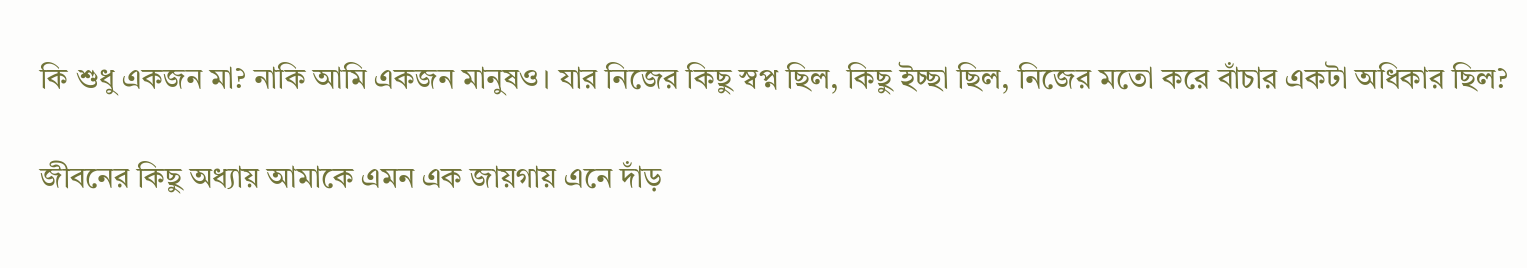কি শুধু একজন মা? নাকি আমি একজন মানুষও। যার নিজের কিছু স্বপ্ন ছিল, কিছু ইচ্ছা ছিল, নিজের মতো করে বাঁচার একটা অধিকার ছিল?

জীবনের কিছু অধ্যায় আমাকে এমন এক জায়গায় এনে দাঁড়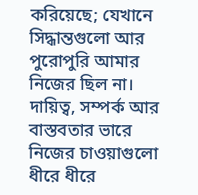করিয়েছে; যেখানে সিদ্ধান্তগুলো আর পুরোপুরি আমার নিজের ছিল না। দায়িত্ব, সম্পর্ক আর বাস্তবতার ভারে নিজের চাওয়াগুলো ধীরে ধীরে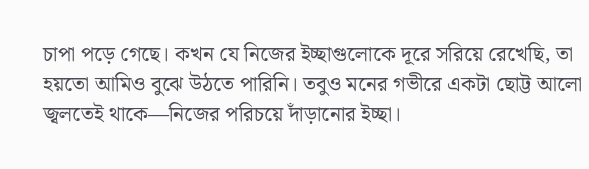চাপা পড়ে গেছে। কখন যে নিজের ইচ্ছাগুলোকে দূরে সরিয়ে রেখেছি, তা হয়তো আমিও বুঝে উঠতে পারিনি। তবুও মনের গভীরে একটা ছোট্ট আলো জ্বলতেই থাকে—নিজের পরিচয়ে দাঁড়ানোর ইচ্ছা।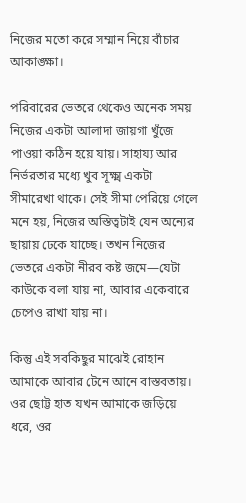নিজের মতো করে সম্মান নিয়ে বাঁচার আকাঙ্ক্ষা।

পরিবারের ভেতরে থেকেও অনেক সময় নিজের একটা আলাদা জায়গা খুঁজে পাওয়া কঠিন হয়ে যায়। সাহায্য আর নির্ভরতার মধ্যে খুব সূক্ষ্ম একটা সীমারেখা থাকে। সেই সীমা পেরিয়ে গেলে মনে হয়, নিজের অস্তিত্বটাই যেন অন্যের ছায়ায় ঢেকে যাচ্ছে। তখন নিজের ভেতরে একটা নীরব কষ্ট জমে—যেটা কাউকে বলা যায় না, আবার একেবারে চেপেও রাখা যায় না।

কিন্তু এই সবকিছুর মাঝেই রোহান আমাকে আবার টেনে আনে বাস্তবতায়। ওর ছোট্ট হাত যখন আমাকে জড়িয়ে ধরে, ওর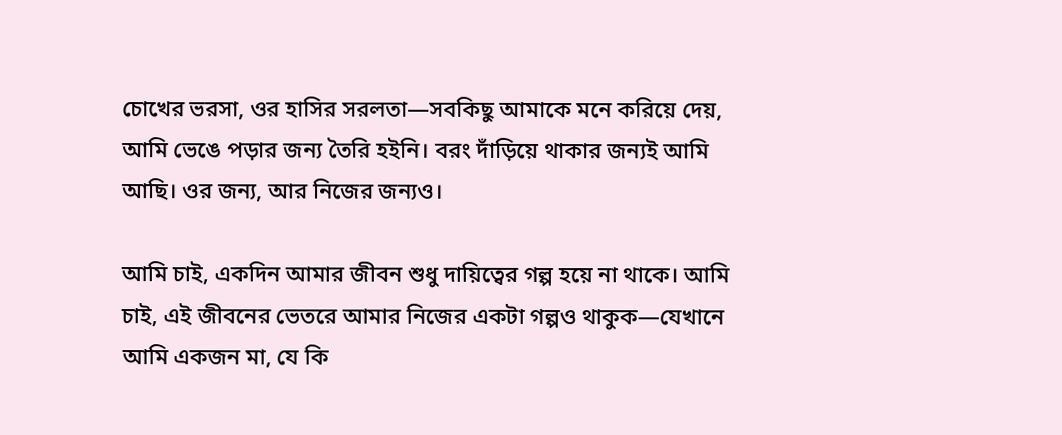চোখের ভরসা, ওর হাসির সরলতা—সবকিছু আমাকে মনে করিয়ে দেয়, আমি ভেঙে পড়ার জন্য তৈরি হইনি। বরং দাঁড়িয়ে থাকার জন্যই আমি আছি। ওর জন্য, আর নিজের জন্যও।

আমি চাই, একদিন আমার জীবন শুধু দায়িত্বের গল্প হয়ে না থাকে। আমি চাই, এই জীবনের ভেতরে আমার নিজের একটা গল্পও থাকুক—যেখানে আমি একজন মা, যে কি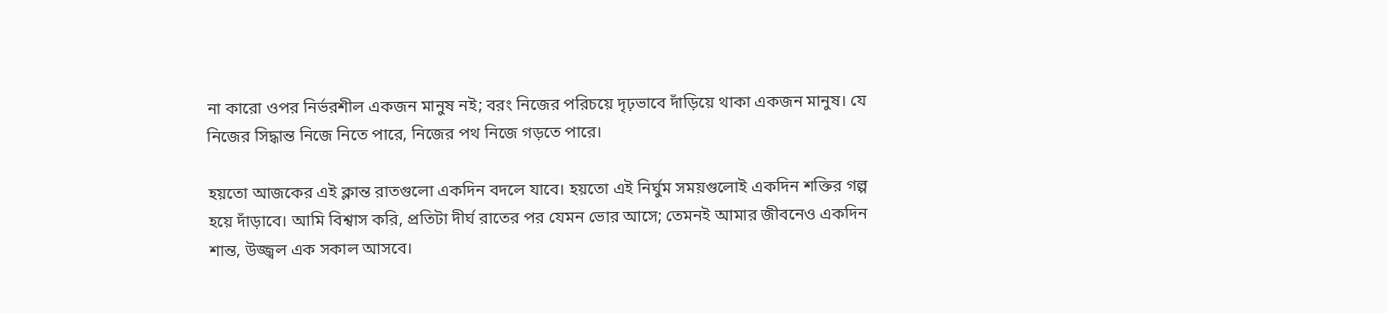না কারো ওপর নির্ভরশীল একজন মানুষ নই; বরং নিজের পরিচয়ে দৃঢ়ভাবে দাঁড়িয়ে থাকা একজন মানুষ। যে নিজের সিদ্ধান্ত নিজে নিতে পারে, নিজের পথ নিজে গড়তে পারে।

হয়তো আজকের এই ক্লান্ত রাতগুলো একদিন বদলে যাবে। হয়তো এই নির্ঘুম সময়গুলোই একদিন শক্তির গল্প হয়ে দাঁড়াবে। আমি বিশ্বাস করি, প্রতিটা দীর্ঘ রাতের পর যেমন ভোর আসে; তেমনই আমার জীবনেও একদিন শান্ত, উজ্জ্বল এক সকাল আসবে।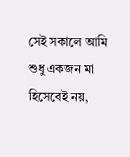সেই সকালে আমি শুধু একজন মা হিসেবেই নয়,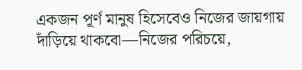একজন পূর্ণ মানুষ হিসেবেও নিজের জায়গায় দাঁড়িয়ে থাকবো—নিজের পরিচয়ে,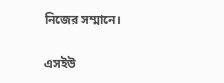নিজের সম্মানে।

এসইউ